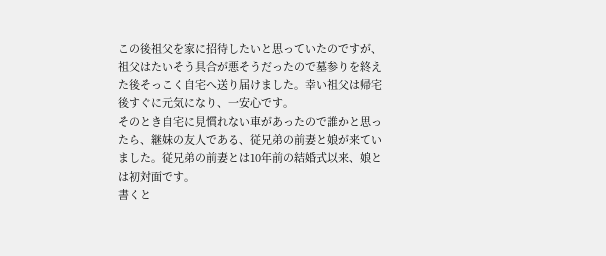この後祖父を家に招待したいと思っていたのですが、祖父はたいそう具合が悪そうだったので墓参りを終えた後そっこく自宅へ送り届けました。幸い祖父は帰宅後すぐに元気になり、一安心です。
そのとき自宅に見慣れない車があったので誰かと思ったら、継妹の友人である、従兄弟の前妻と娘が来ていました。従兄弟の前妻とは10年前の結婚式以来、娘とは初対面です。
書くと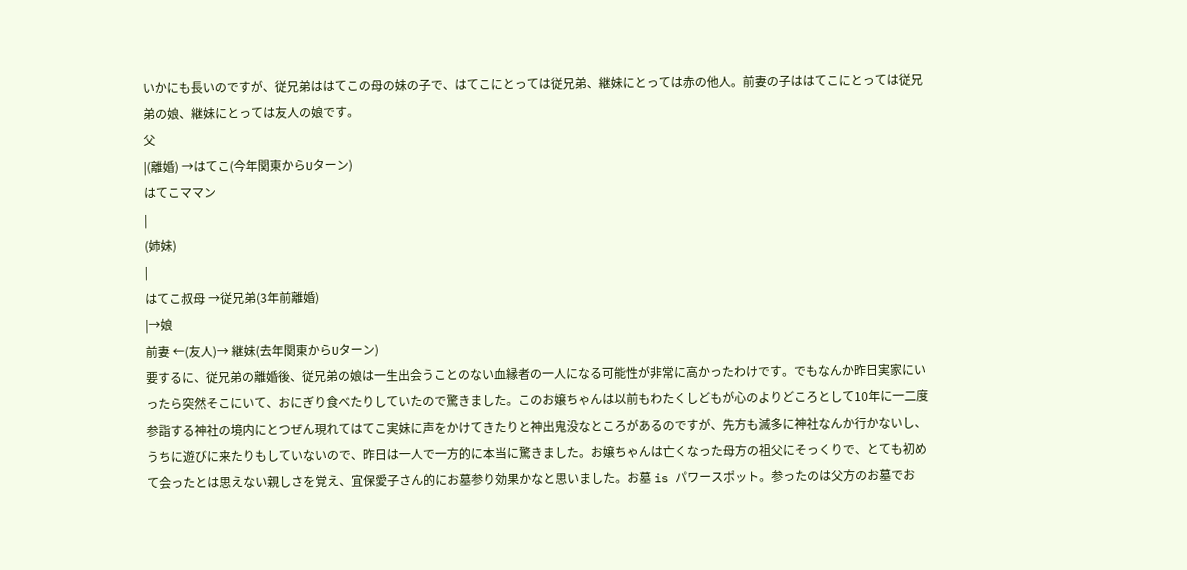いかにも長いのですが、従兄弟ははてこの母の妹の子で、はてこにとっては従兄弟、継妹にとっては赤の他人。前妻の子ははてこにとっては従兄弟の娘、継妹にとっては友人の娘です。
父
|(離婚) →はてこ(今年関東からUターン)
はてこママン
|
(姉妹)
|
はてこ叔母 →従兄弟(3年前離婚)
|→娘
前妻 ←(友人)→ 継妹(去年関東からUターン)
要するに、従兄弟の離婚後、従兄弟の娘は一生出会うことのない血縁者の一人になる可能性が非常に高かったわけです。でもなんか昨日実家にいったら突然そこにいて、おにぎり食べたりしていたので驚きました。このお嬢ちゃんは以前もわたくしどもが心のよりどころとして10年に一二度参詣する神社の境内にとつぜん現れてはてこ実妹に声をかけてきたりと神出鬼没なところがあるのですが、先方も滅多に神社なんか行かないし、うちに遊びに来たりもしていないので、昨日は一人で一方的に本当に驚きました。お嬢ちゃんは亡くなった母方の祖父にそっくりで、とても初めて会ったとは思えない親しさを覚え、宜保愛子さん的にお墓参り効果かなと思いました。お墓 is パワースポット。参ったのは父方のお墓でお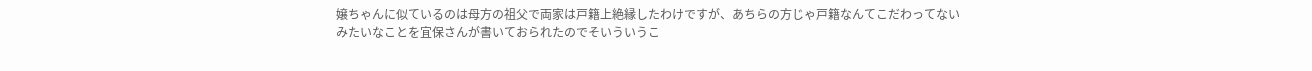嬢ちゃんに似ているのは母方の祖父で両家は戸籍上絶縁したわけですが、あちらの方じゃ戸籍なんてこだわってないみたいなことを宜保さんが書いておられたのでそいういうこ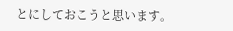とにしておこうと思います。